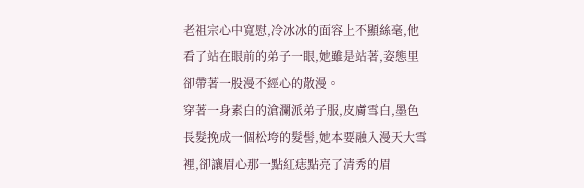老祖宗心中寬慰,冷冰冰的面容上不顯絲毫,他看了站在眼前的弟子一眼,她雖是站著,姿態里卻帶著一股漫不經心的散漫。
穿著一身素白的滄瀾派弟子服,皮膚雪白,墨色長髮挽成一個松垮的髮髻,她本要融入漫天大雪裡,卻讓眉心那一點紅痣點亮了清秀的眉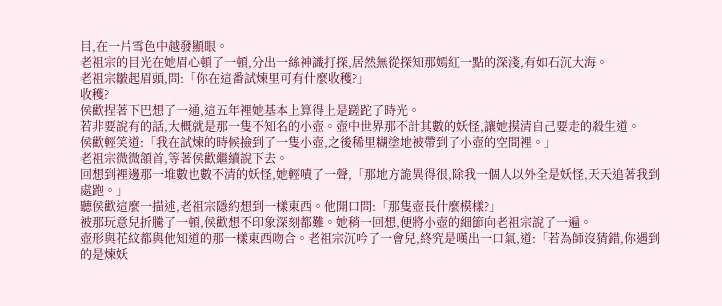目,在一片雪色中越發顯眼。
老祖宗的目光在她眉心頓了一頓,分出一絲神識打探,居然無從探知那嫣紅一點的深淺,有如石沉大海。
老祖宗皺起眉頭,問:「你在這番試煉里可有什麼收穫?」
收穫?
侯歡捏著下巴想了一通,這五年裡她基本上算得上是蹉跎了時光。
若非要說有的話,大概就是那一隻不知名的小壺。壺中世界那不計其數的妖怪,讓她摸清自己要走的殺生道。
侯歡輕笑道:「我在試煉的時候撿到了一隻小壺,之後稀里糊塗地被帶到了小壺的空間裡。」
老祖宗微微頷首,等著侯歡繼續說下去。
回想到裡邊那一堆數也數不清的妖怪,她輕嘖了一聲,「那地方詭異得很,除我一個人以外全是妖怪,天天追著我到處跑。」
聽侯歡這麼一描述,老祖宗隱約想到一樣東西。他開口問:「那隻壺長什麼模樣?」
被那玩意兒折騰了一頓,侯歡想不印象深刻都難。她稍一回想,便將小壺的細節向老祖宗說了一遍。
壺形與花紋都與他知道的那一樣東西吻合。老祖宗沉吟了一會兒,終究是嘆出一口氣,道:「若為師沒猜錯,你遇到的是煉妖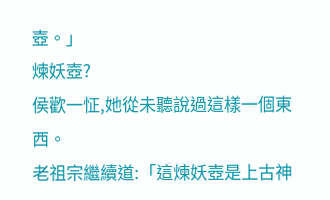壺。」
煉妖壺?
侯歡一怔,她從未聽說過這樣一個東西。
老祖宗繼續道:「這煉妖壺是上古神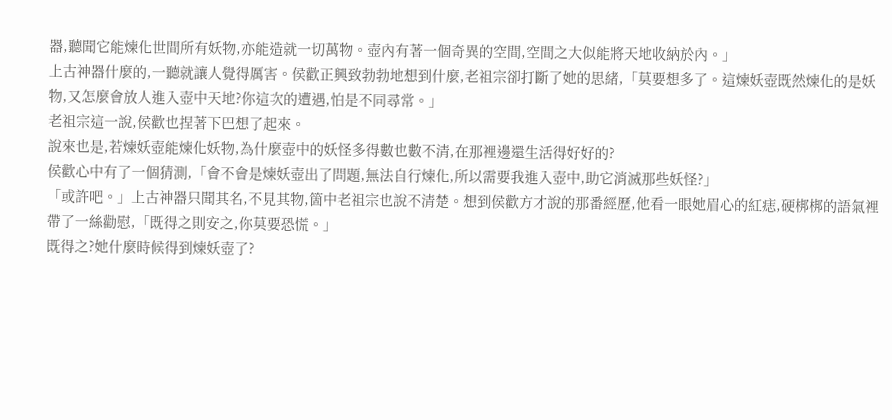器,聽聞它能煉化世間所有妖物,亦能造就一切萬物。壺內有著一個奇異的空間,空間之大似能將天地收納於內。」
上古神器什麼的,一聽就讓人覺得厲害。侯歡正興致勃勃地想到什麼,老祖宗卻打斷了她的思緒,「莫要想多了。這煉妖壺既然煉化的是妖物,又怎麼會放人進入壺中天地?你這次的遭遇,怕是不同尋常。」
老祖宗這一說,侯歡也捏著下巴想了起來。
說來也是,若煉妖壺能煉化妖物,為什麼壺中的妖怪多得數也數不清,在那裡邊還生活得好好的?
侯歡心中有了一個猜測,「會不會是煉妖壺出了問題,無法自行煉化,所以需要我進入壺中,助它消滅那些妖怪?」
「或許吧。」上古神器只聞其名,不見其物,箇中老祖宗也說不清楚。想到侯歡方才說的那番經歷,他看一眼她眉心的紅痣,硬梆梆的語氣裡帶了一絲勸慰,「既得之則安之,你莫要恐慌。」
既得之?她什麼時候得到煉妖壺了?